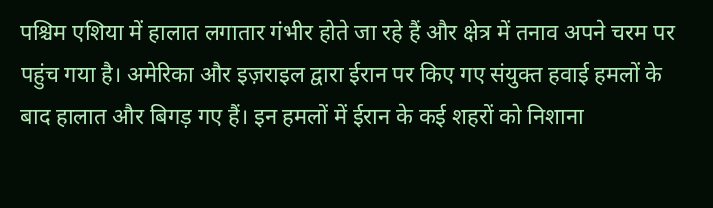पश्चिम एशिया में हालात लगातार गंभीर होते जा रहे हैं और क्षेत्र में तनाव अपने चरम पर पहुंच गया है। अमेरिका और इज़राइल द्वारा ईरान पर किए गए संयुक्त हवाई हमलों के बाद हालात और बिगड़ गए हैं। इन हमलों में ईरान के कई शहरों को निशाना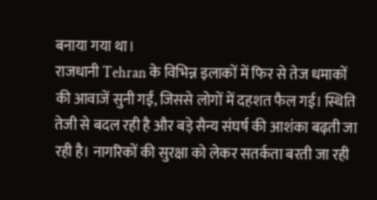बनाया गया था।
राजधानी Tehran के विभिन्न इलाकों में फिर से तेज धमाकों की आवाजें सुनी गईं, जिससे लोगों में दहशत फैल गई। स्थिति तेजी से बदल रही है और बड़े सैन्य संघर्ष की आशंका बढ़ती जा रही है। नागरिकों की सुरक्षा को लेकर सतर्कता बरती जा रही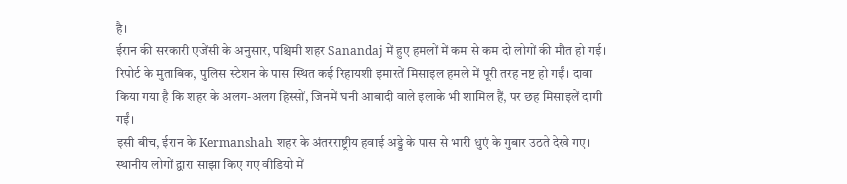है।
ईरान की सरकारी एजेंसी के अनुसार, पश्चिमी शहर Sanandaj में हुए हमलों में कम से कम दो लोगों की मौत हो गई। रिपोर्ट के मुताबिक, पुलिस स्टेशन के पास स्थित कई रिहायशी इमारतें मिसाइल हमले में पूरी तरह नष्ट हो गईं। दावा किया गया है कि शहर के अलग-अलग हिस्सों, जिनमें घनी आबादी वाले इलाके भी शामिल हैं, पर छह मिसाइलें दागी गईं।
इसी बीच, ईरान के Kermanshah शहर के अंतरराष्ट्रीय हवाई अड्डे के पास से भारी धुएं के गुबार उठते देखे गए। स्थानीय लोगों द्वारा साझा किए गए वीडियो में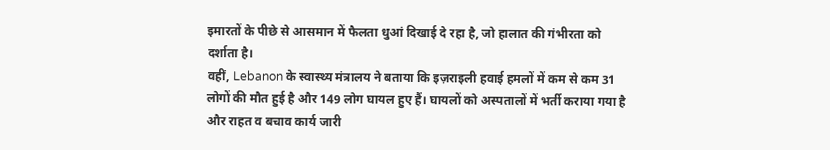इमारतों के पीछे से आसमान में फैलता धुआं दिखाई दे रहा है, जो हालात की गंभीरता को दर्शाता है।
वहीं, Lebanon के स्वास्थ्य मंत्रालय ने बताया कि इज़राइली हवाई हमलों में कम से कम 31 लोगों की मौत हुई है और 149 लोग घायल हुए हैं। घायलों को अस्पतालों में भर्ती कराया गया है और राहत व बचाव कार्य जारी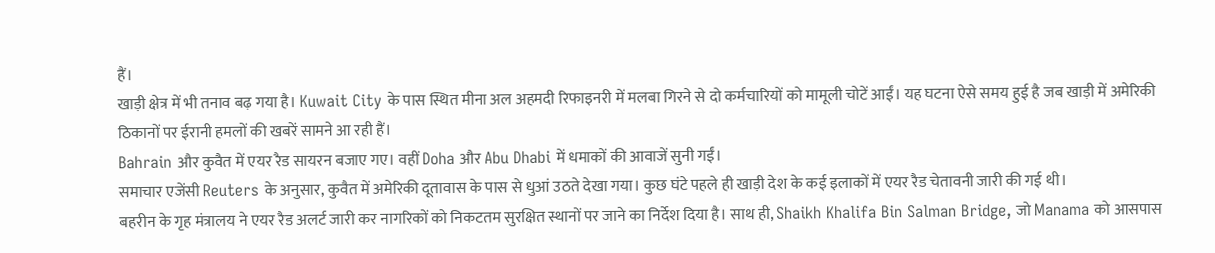हैं।
खाड़ी क्षेत्र में भी तनाव बढ़ गया है। Kuwait City के पास स्थित मीना अल अहमदी रिफाइनरी में मलबा गिरने से दो कर्मचारियों को मामूली चोटें आईं। यह घटना ऐसे समय हुई है जब खाड़ी में अमेरिकी ठिकानों पर ईरानी हमलों की खबरें सामने आ रही हैं।
Bahrain और कुवैत में एयर रैड सायरन बजाए गए। वहीं Doha और Abu Dhabi में धमाकों की आवाजें सुनी गईं।
समाचार एजेंसी Reuters के अनुसार, कुवैत में अमेरिकी दूतावास के पास से धुआं उठते देखा गया। कुछ घंटे पहले ही खाड़ी देश के कई इलाकों में एयर रैड चेतावनी जारी की गई थी।
बहरीन के गृह मंत्रालय ने एयर रैड अलर्ट जारी कर नागरिकों को निकटतम सुरक्षित स्थानों पर जाने का निर्देश दिया है। साथ ही, Shaikh Khalifa Bin Salman Bridge, जो Manama को आसपास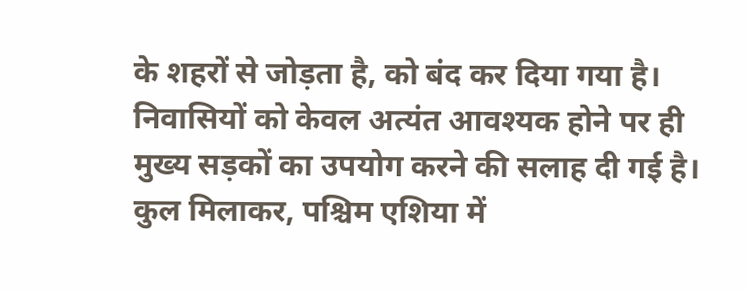के शहरों से जोड़ता है, को बंद कर दिया गया है। निवासियों को केवल अत्यंत आवश्यक होने पर ही मुख्य सड़कों का उपयोग करने की सलाह दी गई है।
कुल मिलाकर, पश्चिम एशिया में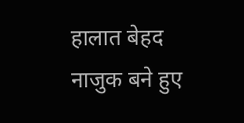हालात बेहद नाजुक बने हुए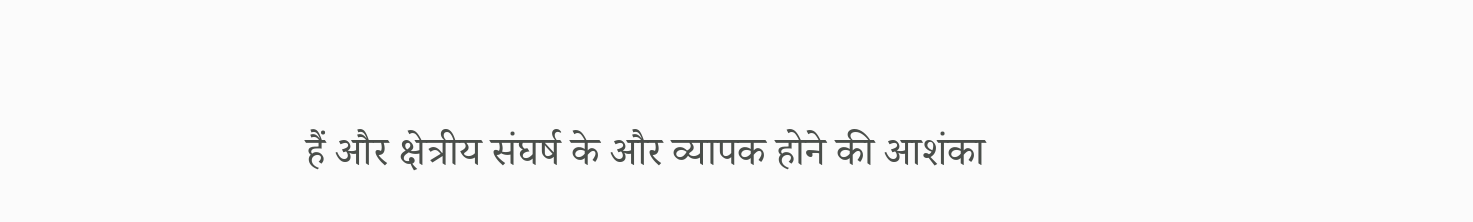हैं और क्षेत्रीय संघर्ष के और व्यापक होने की आशंका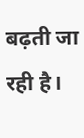बढ़ती जा रही है।